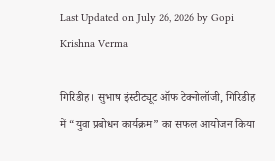Last Updated on July 26, 2026 by Gopi Krishna Verma

गिरिडीह। सुभाष इंस्टीट्यूट ऑफ टेक्नोलॉजी, गिरिडीह में “युवा प्रबोधन कार्यक्रम” का सफल आयोजन किया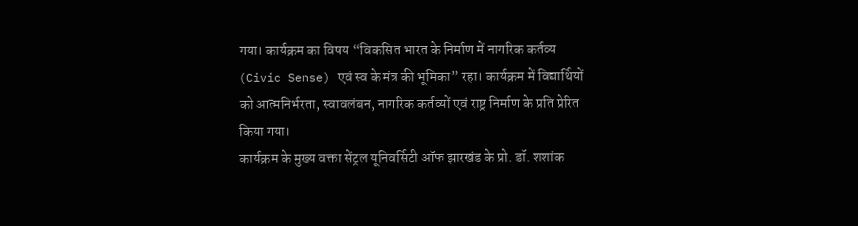गया। कार्यक्रम का विषय “विकसित भारत के निर्माण में नागरिक कर्तव्य (Civic Sense) एवं स्व के मंत्र की भूमिका” रहा। कार्यक्रम में विद्यार्थियों को आत्मनिर्भरता, स्वावलंबन, नागरिक कर्तव्यों एवं राष्ट्र निर्माण के प्रति प्रेरित किया गया।
कार्यक्रम के मुख्य वक्ता सेंट्रल यूनिवर्सिटी ऑफ झारखंड के प्रो. डॉ. शशांक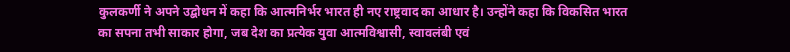कुलकर्णी ने अपने उद्बोधन में कहा कि आत्मनिर्भर भारत ही नए राष्ट्रवाद का आधार है। उन्होंने कहा कि विकसित भारत का सपना तभी साकार होगा, जब देश का प्रत्येक युवा आत्मविश्वासी, स्वावलंबी एवं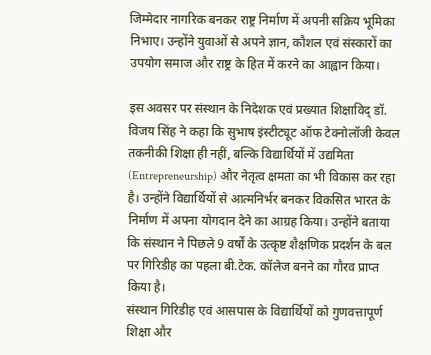जिम्मेदार नागरिक बनकर राष्ट्र निर्माण में अपनी सक्रिय भूमिका निभाए। उन्होंने युवाओं से अपने ज्ञान, कौशल एवं संस्कारों का उपयोग समाज और राष्ट्र के हित में करने का आह्वान किया।

इस अवसर पर संस्थान के निदेशक एवं प्रख्यात शिक्षाविद् डॉ. विजय सिंह ने कहा कि सुभाष इंस्टीट्यूट ऑफ टेक्नोलॉजी केवल तकनीकी शिक्षा ही नहीं, बल्कि विद्यार्थियों में उद्यमिता (Entrepreneurship) और नेतृत्व क्षमता का भी विकास कर रहा है। उन्होंने विद्यार्थियों से आत्मनिर्भर बनकर विकसित भारत के निर्माण में अपना योगदान देने का आग्रह किया। उन्होंने बताया कि संस्थान ने पिछले 9 वर्षों के उत्कृष्ट शैक्षणिक प्रदर्शन के बल पर गिरिडीह का पहला बी.टेक. कॉलेज बनने का गौरव प्राप्त किया है।
संस्थान गिरिडीह एवं आसपास के विद्यार्थियों को गुणवत्तापूर्ण शिक्षा और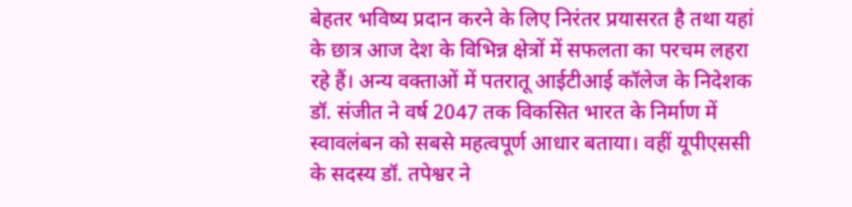बेहतर भविष्य प्रदान करने के लिए निरंतर प्रयासरत है तथा यहां के छात्र आज देश के विभिन्न क्षेत्रों में सफलता का परचम लहरा रहे हैं। अन्य वक्ताओं में पतरातू आईटीआई कॉलेज के निदेशक डॉ. संजीत ने वर्ष 2047 तक विकसित भारत के निर्माण में स्वावलंबन को सबसे महत्वपूर्ण आधार बताया। वहीं यूपीएससी के सदस्य डॉ. तपेश्वर ने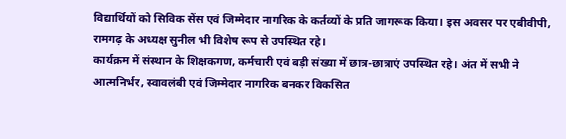विद्यार्थियों को सिविक सेंस एवं जिम्मेदार नागरिक के कर्तव्यों के प्रति जागरूक किया। इस अवसर पर एबीवीपी, रामगढ़ के अध्यक्ष सुनील भी विशेष रूप से उपस्थित रहे।
कार्यक्रम में संस्थान के शिक्षकगण, कर्मचारी एवं बड़ी संख्या में छात्र-छात्राएं उपस्थित रहे। अंत में सभी ने आत्मनिर्भर, स्वावलंबी एवं जिम्मेदार नागरिक बनकर विकसित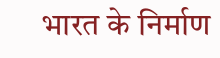भारत के निर्माण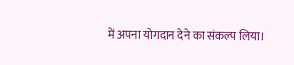में अपना योगदान देने का संकल्प लिया।